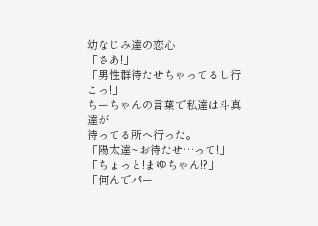幼なじみ達の恋心
「さあ!」
「男性群待たせちゃってるし行こっ!」
ちーちゃんの言葉で私達は斗真達が
待ってる所へ行った。
「陽太達~お待たせ…って!」
「ちょっと!まゆちゃん!?」
「何んでパー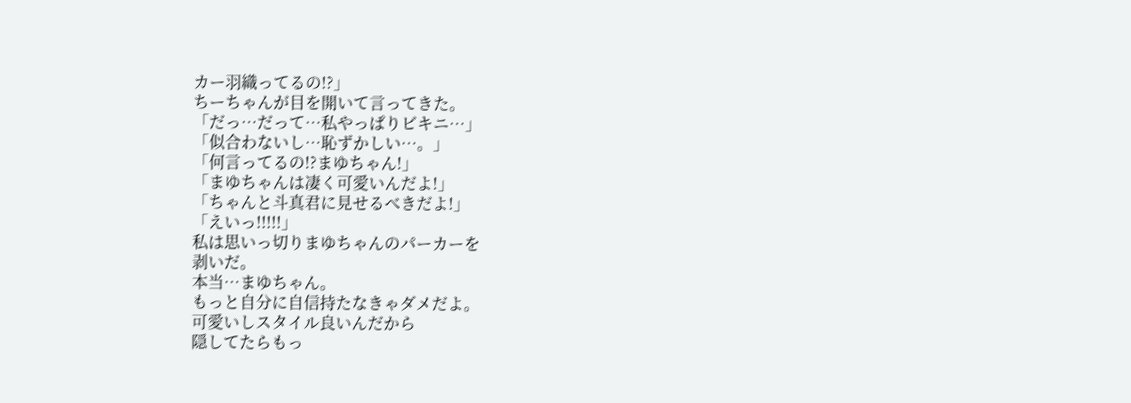カー羽織ってるの!?」
ちーちゃんが目を開いて言ってきた。
「だっ…だって…私やっぱりビキニ…」
「似合わないし…恥ずかしい…。」
「何言ってるの!?まゆちゃん!」
「まゆちゃんは凄く可愛いんだよ!」
「ちゃんと斗真君に見せるべきだよ!」
「えいっ!!!!!」
私は思いっ切りまゆちゃんのパーカーを
剥いだ。
本当…まゆちゃん。
もっと自分に自信持たなきゃダメだよ。
可愛いしスタイル良いんだから
隠してたらもっ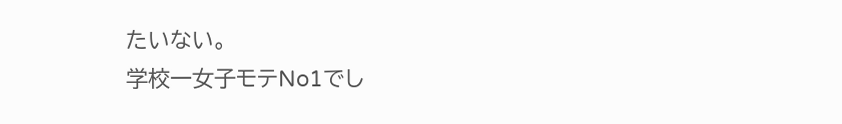たいない。
学校一女子モテNo1でし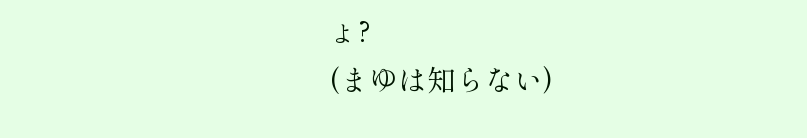ょ?
(まゆは知らない)